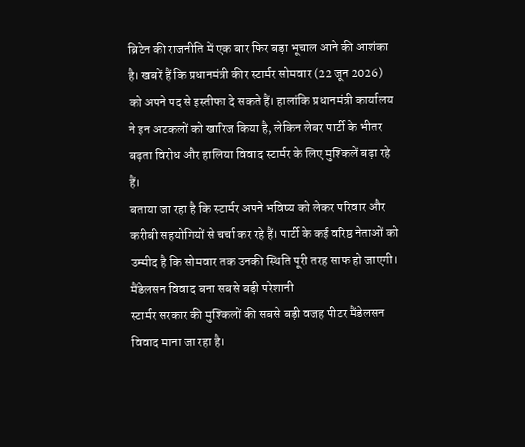ब्रिटेन की राजनीति में एक बार फिर बड़ा भूचाल आने की आशंका है। खबरें हैं कि प्रधानमंत्री कीर स्टार्मर सोमवार (22 जून 2026) को अपने पद से इस्तीफा दे सकते हैं। हालांकि प्रधानमंत्री कार्यालय ने इन अटकलों को खारिज किया है, लेकिन लेबर पार्टी के भीतर बढ़ता विरोध और हालिया विवाद स्टार्मर के लिए मुश्किलें बढ़ा रहे हैं।
बताया जा रहा है कि स्टार्मर अपने भविष्य को लेकर परिवार और करीबी सहयोगियों से चर्चा कर रहे हैं। पार्टी के कई वरिष्ठ नेताओं को उम्मीद है कि सोमवार तक उनकी स्थिति पूरी तरह साफ हो जाएगी।
मैंडेलसन विवाद बना सबसे बड़ी परेशानी
स्टार्मर सरकार की मुश्किलों की सबसे बड़ी वजह पीटर मैंडेलसन विवाद माना जा रहा है।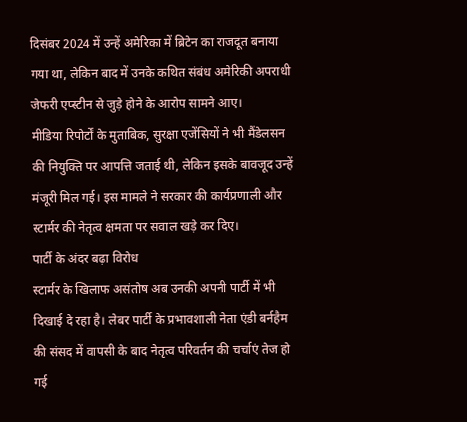दिसंबर 2024 में उन्हें अमेरिका में ब्रिटेन का राजदूत बनाया गया था, लेकिन बाद में उनके कथित संबंध अमेरिकी अपराधी जेफरी एप्स्टीन से जुड़े होने के आरोप सामने आए।
मीडिया रिपोर्टों के मुताबिक, सुरक्षा एजेंसियों ने भी मैंडेलसन की नियुक्ति पर आपत्ति जताई थी, लेकिन इसके बावजूद उन्हें मंजूरी मिल गई। इस मामले ने सरकार की कार्यप्रणाली और स्टार्मर की नेतृत्व क्षमता पर सवाल खड़े कर दिए।
पार्टी के अंदर बढ़ा विरोध
स्टार्मर के खिलाफ असंतोष अब उनकी अपनी पार्टी में भी दिखाई दे रहा है। लेबर पार्टी के प्रभावशाली नेता एंडी बर्नहैम की संसद में वापसी के बाद नेतृत्व परिवर्तन की चर्चाएं तेज हो गई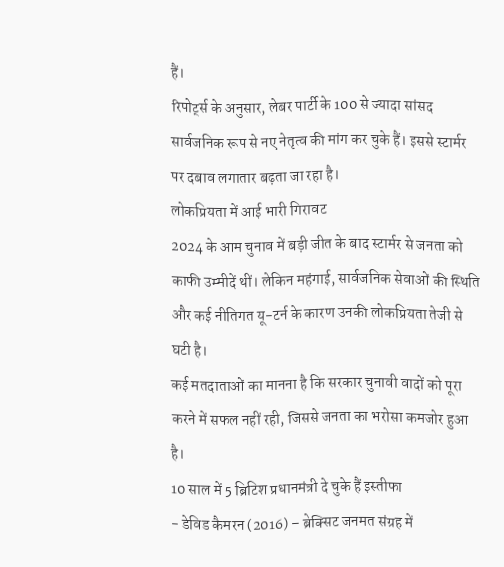हैं।
रिपोर्ट्स के अनुसार, लेबर पार्टी के 100 से ज्यादा सांसद सार्वजनिक रूप से नए नेतृत्व की मांग कर चुके हैं। इससे स्टार्मर पर दबाव लगातार बढ़ता जा रहा है।
लोकप्रियता में आई भारी गिरावट
2024 के आम चुनाव में बड़ी जीत के बाद स्टार्मर से जनता को काफी उम्मीदें थीं। लेकिन महंगाई, सार्वजनिक सेवाओं की स्थिति और कई नीतिगत यू-टर्न के कारण उनकी लोकप्रियता तेजी से घटी है।
कई मतदाताओं का मानना है कि सरकार चुनावी वादों को पूरा करने में सफल नहीं रही, जिससे जनता का भरोसा कमजोर हुआ है।
10 साल में 5 ब्रिटिश प्रधानमंत्री दे चुके हैं इस्तीफा
- डेविड कैमरन (2016) – ब्रेक्सिट जनमत संग्रह में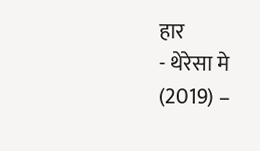हार
- थेरेसा मे (2019) –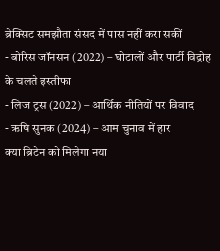ब्रेक्सिट समझौता संसद में पास नहीं करा सकीं
- बोरिस जॉनसन (2022) – घोटालों और पार्टी विद्रोह के चलते इस्तीफा
- लिज ट्रस (2022) – आर्थिक नीतियों पर विवाद
- ऋषि सुनक (2024) – आम चुनाव में हार
क्या ब्रिटेन को मिलेगा नया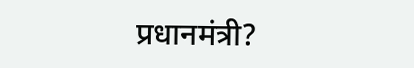प्रधानमंत्री?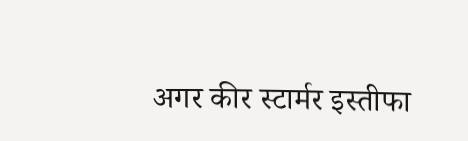अगर कीर स्टार्मर इस्तीफा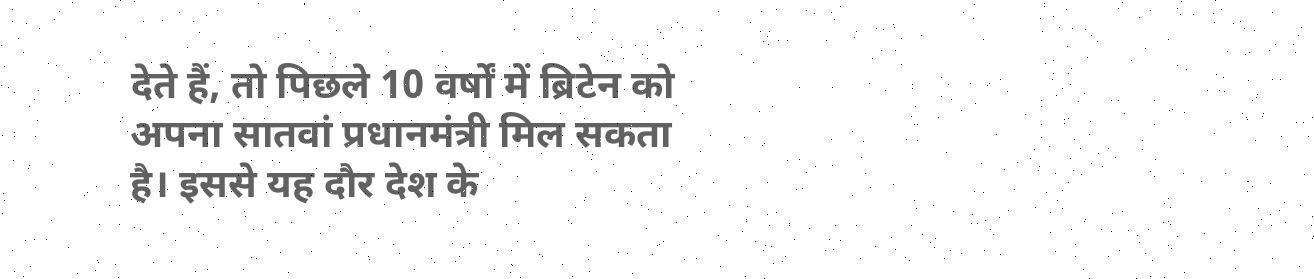देते हैं, तो पिछले 10 वर्षों में ब्रिटेन को अपना सातवां प्रधानमंत्री मिल सकता है। इससे यह दौर देश के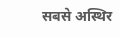सबसे अस्थिर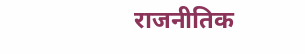राजनीतिक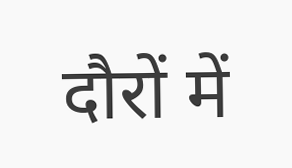दौरों में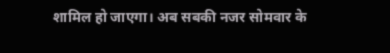शामिल हो जाएगा। अब सबकी नजर सोमवार के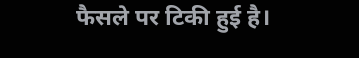फैसले पर टिकी हुई है।